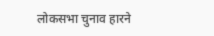लोकसभा चुनाव हारने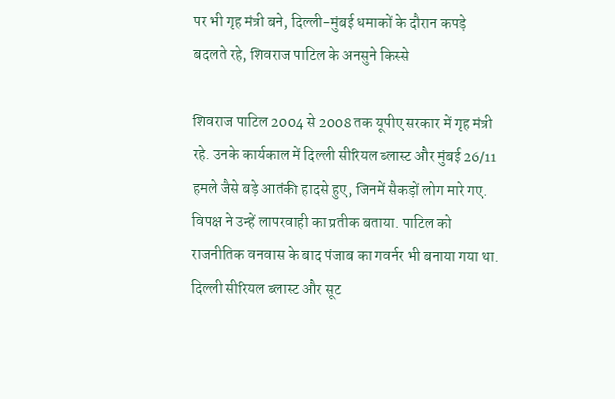पर भी गृह मंत्री बने, दिल्ली-मुंबई धमाकों के दौरान कपड़े बदलते रहे, शिवराज पाटिल के अनसुने किस्से

शिवराज पाटिल 2004 से 2008 तक यूपीए सरकार में गृह मंत्री रहे. उनके कार्यकाल में दिल्ली सीरियल ब्लास्ट और मुंबई 26/11 हमले जैसे बड़े आतंकी हादसे हुए, जिनमें सैकड़ों लोग मारे गए. विपक्ष ने उन्हें लापरवाही का प्रतीक बताया. पाटिल को राजनीतिक वनवास के बाद पंजाब का गवर्नर भी बनाया गया था. दिल्ली सीरियल ब्लास्ट और सूट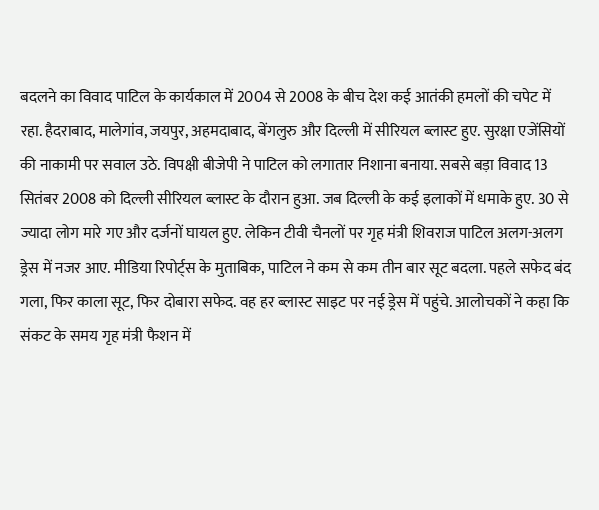बदलने का विवाद पाटिल के कार्यकाल में 2004 से 2008 के बीच देश कई आतंकी हमलों की चपेट में रहा. हैदराबाद, मालेगांव, जयपुर, अहमदाबाद, बेंगलुरु और दिल्ली में सीरियल ब्लास्ट हुए. सुरक्षा एजेंसियों की नाकामी पर सवाल उठे. विपक्षी बीजेपी ने पाटिल को लगातार निशाना बनाया. सबसे बड़ा विवाद 13 सितंबर 2008 को दिल्ली सीरियल ब्लास्ट के दौरान हुआ. जब दिल्ली के कई इलाकों में धमाके हुए. 30 से ज्यादा लोग मारे गए और दर्जनों घायल हुए. लेकिन टीवी चैनलों पर गृह मंत्री शिवराज पाटिल अलग-अलग ड्रेस में नजर आए. मीडिया रिपोर्ट्स के मुताबिक, पाटिल ने कम से कम तीन बार सूट बदला. पहले सफेद बंद गला, फिर काला सूट, फिर दोबारा सफेद. वह हर ब्लास्ट साइट पर नई ड्रेस में पहुंचे. आलोचकों ने कहा कि संकट के समय गृह मंत्री फैशन में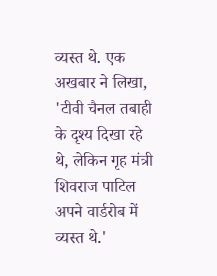व्यस्त थे. एक अखबार ने लिखा, 'टीवी चैनल तबाही के दृश्य दिखा रहे थे, लेकिन गृह मंत्री शिवराज पाटिल अपने वार्डरोब में व्यस्त थे.'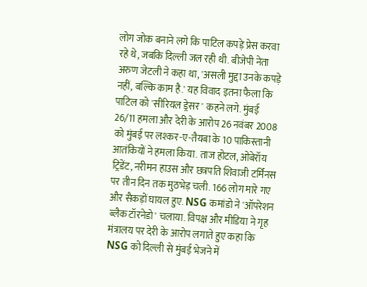लोग जोक बनाने लगे कि पाटिल कपड़े प्रेस करवा रहे थे, जबकि दिल्ली जल रही थी. बीजेपी नेता अरुण जेटली ने कहा था, 'असली मुद्दा उनके कपड़े नहीं, बल्कि काम है.' यह विवाद इतना फैला कि पाटिल को 'सीरियल ड्रेसर' कहने लगे. मुंबई 26/11 हमला और देरी के आरोप 26 नवंबर 2008 को मुंबई पर लश्कर-ए-तैयबा के 10 पाकिस्तानी आतंकियों ने हमला किया. ताज होटल, ओबेरॉय ट्रिडेंट, नरीमन हाउस और छत्रपति शिवाजी टर्मिनस पर तीन दिन तक मुठभेड़ चली. 166 लोग मारे गए और सैकड़ों घायल हुए. NSG कमांडो ने 'ऑपरेशन ब्लैक टॉरनेडो' चलाया. विपक्ष और मीडिया ने गृह मंत्रालय पर देरी के आरोप लगाते हुए कहा कि NSG को दिल्ली से मुंबई भेजने में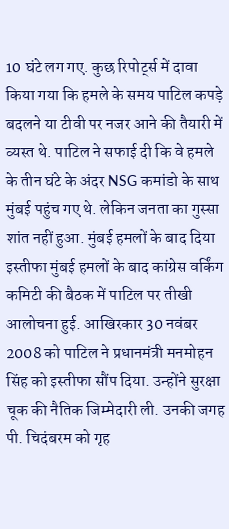10 घंटे लग गए. कुछ रिपोर्ट्स में दावा किया गया कि हमले के समय पाटिल कपड़े बदलने या टीवी पर नजर आने की तैयारी में व्यस्त थे. पाटिल ने सफाई दी कि वे हमले के तीन घंटे के अंदर NSG कमांडो के साथ मुंबई पहुंच गए थे. लेकिन जनता का गुस्सा शांत नहीं हुआ. मुंबई हमलों के बाद दिया इस्तीफा मुंबई हमलों के बाद कांग्रेस वर्किंग कमिटी की बैठक में पाटिल पर तीखी आलोचना हुई. आखिरकार 30 नवंबर 2008 को पाटिल ने प्रधानमंत्री मनमोहन सिंह को इस्तीफा सौंप दिया. उन्होंने सुरक्षा चूक की नैतिक जिम्मेदारी ली. उनकी जगह पी. चिदंबरम को गृह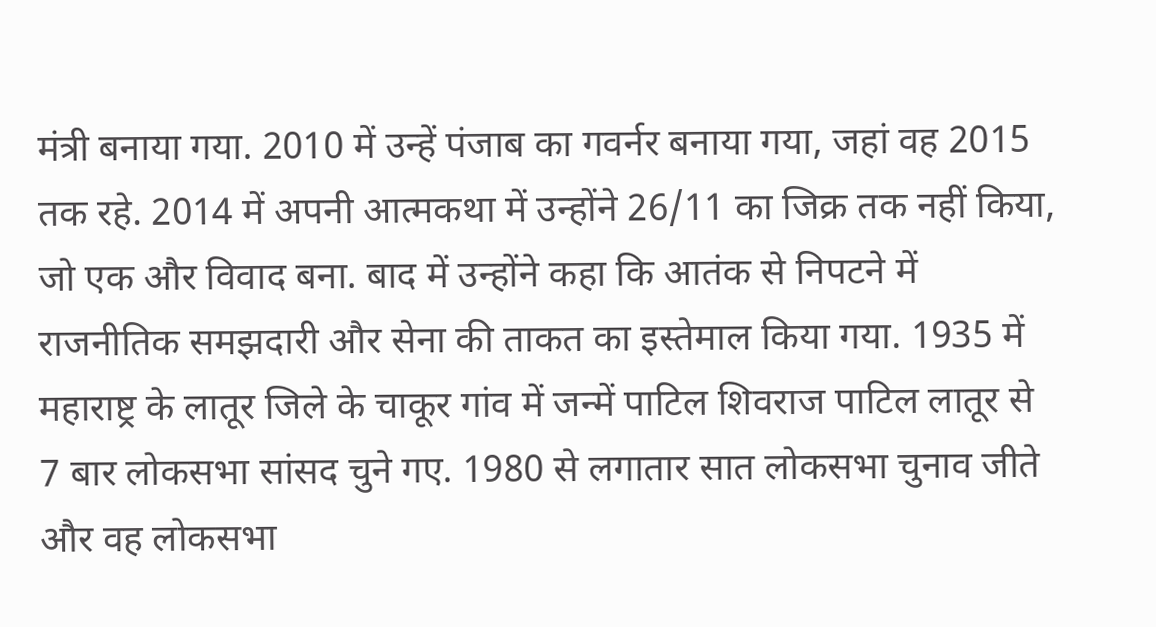मंत्री बनाया गया. 2010 में उन्हें पंजाब का गवर्नर बनाया गया, जहां वह 2015 तक रहे. 2014 में अपनी आत्मकथा में उन्होंने 26/11 का जिक्र तक नहीं किया, जो एक और विवाद बना. बाद में उन्होंने कहा कि आतंक से निपटने में राजनीतिक समझदारी और सेना की ताकत का इस्तेमाल किया गया. 1935 में महाराष्ट्र के लातूर जिले के चाकूर गांव में जन्में पाटिल शिवराज पाटिल लातूर से 7 बार लोकसभा सांसद चुने गए. 1980 से लगातार सात लोकसभा चुनाव जीते और वह लोकसभा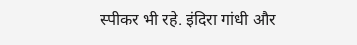स्पीकर भी रहे. इंदिरा गांधी और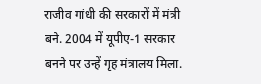राजीव गांधी की सरकारों में मंत्री बने. 2004 में यूपीए-1 सरकार बनने पर उन्हें गृह मंत्रालय मिला.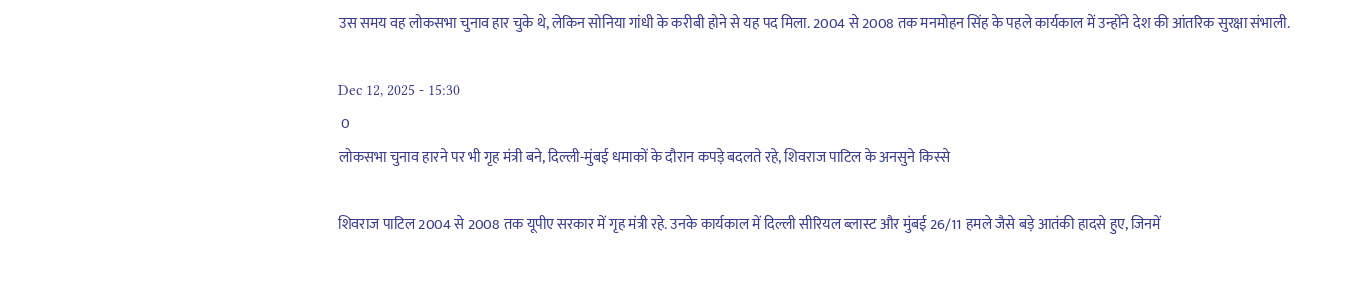उस समय वह लोकसभा चुनाव हार चुके थे, लेकिन सोनिया गांधी के करीबी होने से यह पद मिला. 2004 से 2008 तक मनमोहन सिंह के पहले कार्यकाल में उन्होंने देश की आंतरिक सुरक्षा संभाली.

Dec 12, 2025 - 15:30
 0
लोकसभा चुनाव हारने पर भी गृह मंत्री बने, दिल्ली-मुंबई धमाकों के दौरान कपड़े बदलते रहे, शिवराज पाटिल के अनसुने किस्से

शिवराज पाटिल 2004 से 2008 तक यूपीए सरकार में गृह मंत्री रहे. उनके कार्यकाल में दिल्ली सीरियल ब्लास्ट और मुंबई 26/11 हमले जैसे बड़े आतंकी हादसे हुए, जिनमें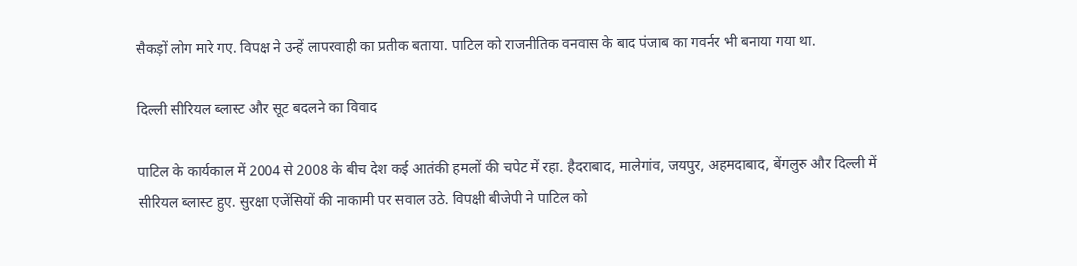सैकड़ों लोग मारे गए. विपक्ष ने उन्हें लापरवाही का प्रतीक बताया. पाटिल को राजनीतिक वनवास के बाद पंजाब का गवर्नर भी बनाया गया था.

दिल्ली सीरियल ब्लास्ट और सूट बदलने का विवाद

पाटिल के कार्यकाल में 2004 से 2008 के बीच देश कई आतंकी हमलों की चपेट में रहा. हैदराबाद, मालेगांव, जयपुर, अहमदाबाद, बेंगलुरु और दिल्ली में सीरियल ब्लास्ट हुए. सुरक्षा एजेंसियों की नाकामी पर सवाल उठे. विपक्षी बीजेपी ने पाटिल को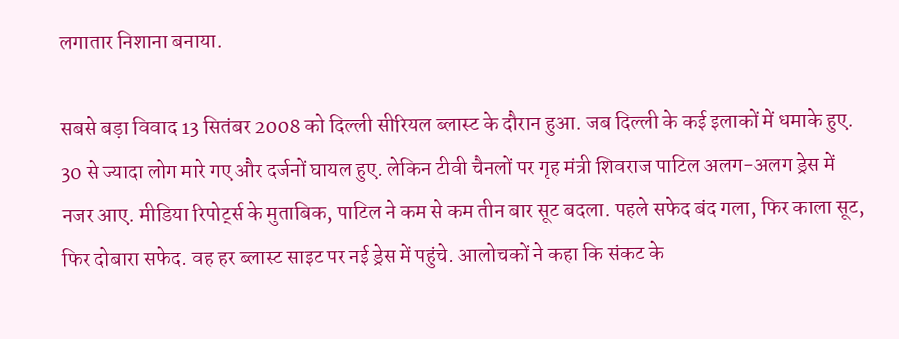लगातार निशाना बनाया.

सबसे बड़ा विवाद 13 सितंबर 2008 को दिल्ली सीरियल ब्लास्ट के दौरान हुआ. जब दिल्ली के कई इलाकों में धमाके हुए. 30 से ज्यादा लोग मारे गए और दर्जनों घायल हुए. लेकिन टीवी चैनलों पर गृह मंत्री शिवराज पाटिल अलग-अलग ड्रेस में नजर आए. मीडिया रिपोर्ट्स के मुताबिक, पाटिल ने कम से कम तीन बार सूट बदला. पहले सफेद बंद गला, फिर काला सूट, फिर दोबारा सफेद. वह हर ब्लास्ट साइट पर नई ड्रेस में पहुंचे. आलोचकों ने कहा कि संकट के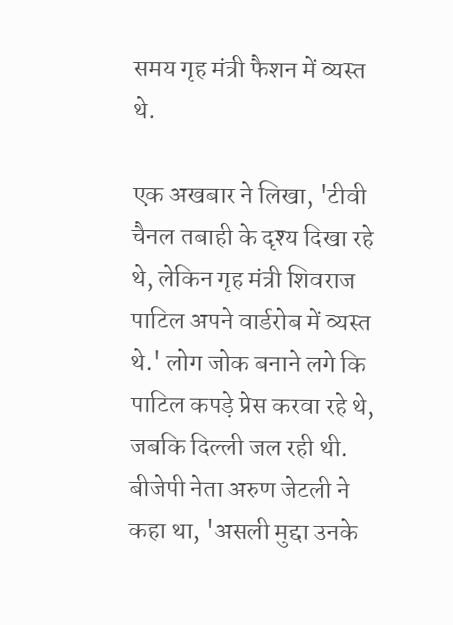समय गृह मंत्री फैशन में व्यस्त थे.

एक अखबार ने लिखा, 'टीवी चैनल तबाही के दृश्य दिखा रहे थे, लेकिन गृह मंत्री शिवराज पाटिल अपने वार्डरोब में व्यस्त थे.' लोग जोक बनाने लगे कि पाटिल कपड़े प्रेस करवा रहे थे, जबकि दिल्ली जल रही थी. बीजेपी नेता अरुण जेटली ने कहा था, 'असली मुद्दा उनके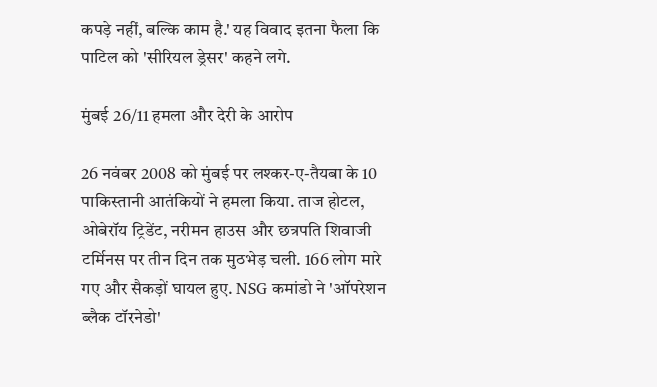कपड़े नहीं, बल्कि काम है.' यह विवाद इतना फैला कि पाटिल को 'सीरियल ड्रेसर' कहने लगे.

मुंबई 26/11 हमला और देरी के आरोप

26 नवंबर 2008 को मुंबई पर लश्कर-ए-तैयबा के 10 पाकिस्तानी आतंकियों ने हमला किया. ताज होटल, ओबेरॉय ट्रिडेंट, नरीमन हाउस और छत्रपति शिवाजी टर्मिनस पर तीन दिन तक मुठभेड़ चली. 166 लोग मारे गए और सैकड़ों घायल हुए. NSG कमांडो ने 'ऑपरेशन ब्लैक टॉरनेडो'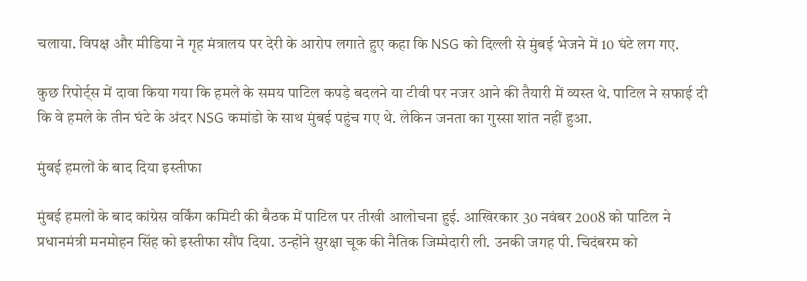चलाया. विपक्ष और मीडिया ने गृह मंत्रालय पर देरी के आरोप लगाते हुए कहा कि NSG को दिल्ली से मुंबई भेजने में 10 घंटे लग गए.

कुछ रिपोर्ट्स में दावा किया गया कि हमले के समय पाटिल कपड़े बदलने या टीवी पर नजर आने की तैयारी में व्यस्त थे. पाटिल ने सफाई दी कि वे हमले के तीन घंटे के अंदर NSG कमांडो के साथ मुंबई पहुंच गए थे. लेकिन जनता का गुस्सा शांत नहीं हुआ.

मुंबई हमलों के बाद दिया इस्तीफा

मुंबई हमलों के बाद कांग्रेस वर्किंग कमिटी की बैठक में पाटिल पर तीखी आलोचना हुई. आखिरकार 30 नवंबर 2008 को पाटिल ने प्रधानमंत्री मनमोहन सिंह को इस्तीफा सौंप दिया. उन्होंने सुरक्षा चूक की नैतिक जिम्मेदारी ली. उनकी जगह पी. चिदंबरम को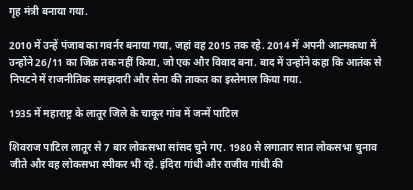गृह मंत्री बनाया गया.

2010 में उन्हें पंजाब का गवर्नर बनाया गया, जहां वह 2015 तक रहे. 2014 में अपनी आत्मकथा में उन्होंने 26/11 का जिक्र तक नहीं किया, जो एक और विवाद बना. बाद में उन्होंने कहा कि आतंक से निपटने में राजनीतिक समझदारी और सेना की ताकत का इस्तेमाल किया गया.

1935 में महाराष्ट्र के लातूर जिले के चाकूर गांव में जन्में पाटिल

शिवराज पाटिल लातूर से 7 बार लोकसभा सांसद चुने गए. 1980 से लगातार सात लोकसभा चुनाव जीते और वह लोकसभा स्पीकर भी रहे. इंदिरा गांधी और राजीव गांधी की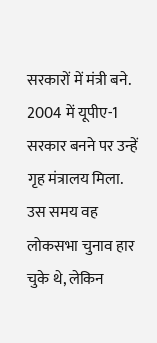सरकारों में मंत्री बने. 2004 में यूपीए-1 सरकार बनने पर उन्हें गृह मंत्रालय मिला. उस समय वह लोकसभा चुनाव हार चुके थे, लेकिन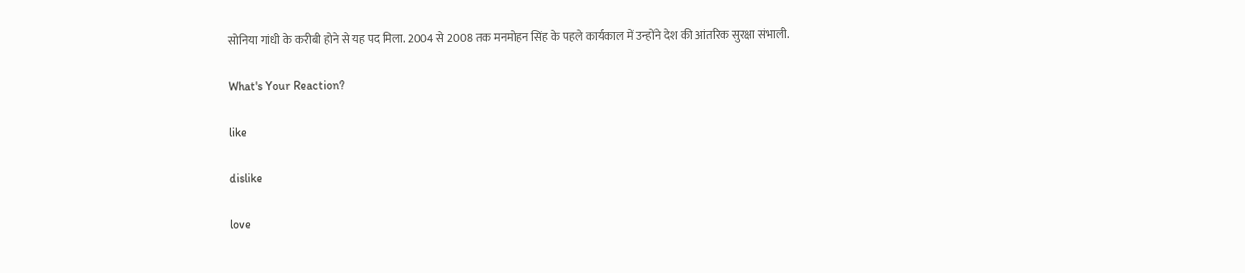सोनिया गांधी के करीबी होने से यह पद मिला. 2004 से 2008 तक मनमोहन सिंह के पहले कार्यकाल में उन्होंने देश की आंतरिक सुरक्षा संभाली.

What's Your Reaction?

like

dislike

love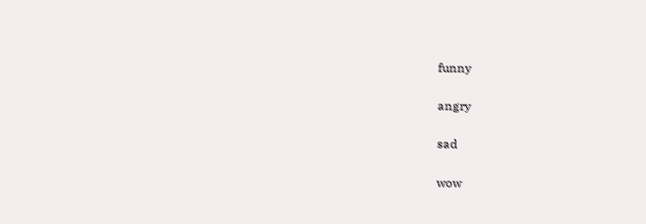funny

angry

sad

wow